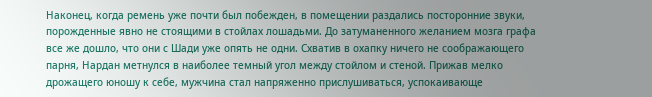Наконец, когда ремень уже почти был побежден, в помещении раздались посторонние звуки, порожденные явно не стоящими в стойлах лошадьми. До затуманенного желанием мозга графа все же дошло, что они с Шади уже опять не одни. Схватив в охапку ничего не соображающего парня, Нардан метнулся в наиболее темный угол между стойлом и стеной. Прижав мелко дрожащего юношу к себе, мужчина стал напряженно прислушиваться, успокаивающе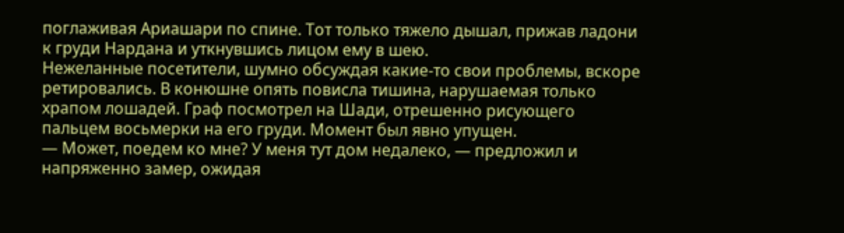поглаживая Ариашари по спине. Тот только тяжело дышал, прижав ладони к груди Нардана и уткнувшись лицом ему в шею.
Нежеланные посетители, шумно обсуждая какие-то свои проблемы, вскоре ретировались. В конюшне опять повисла тишина, нарушаемая только храпом лошадей. Граф посмотрел на Шади, отрешенно рисующего пальцем восьмерки на его груди. Момент был явно упущен.
— Может, поедем ко мне? У меня тут дом недалеко, — предложил и напряженно замер, ожидая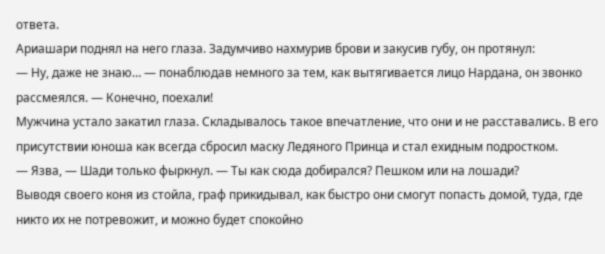ответа.
Ариашари поднял на него глаза. Задумчиво нахмурив брови и закусив губу, он протянул:
— Ну, даже не знаю… — понаблюдав немного за тем, как вытягивается лицо Нардана, он звонко рассмеялся. — Конечно, поехали!
Мужчина устало закатил глаза. Складывалось такое впечатление, что они и не расставались. В его присутствии юноша как всегда сбросил маску Ледяного Принца и стал ехидным подростком.
— Язва, — Шади только фыркнул. — Ты как сюда добирался? Пешком или на лошади?
Выводя своего коня из стойла, граф прикидывал, как быстро они смогут попасть домой, туда, где никто их не потревожит, и можно будет спокойно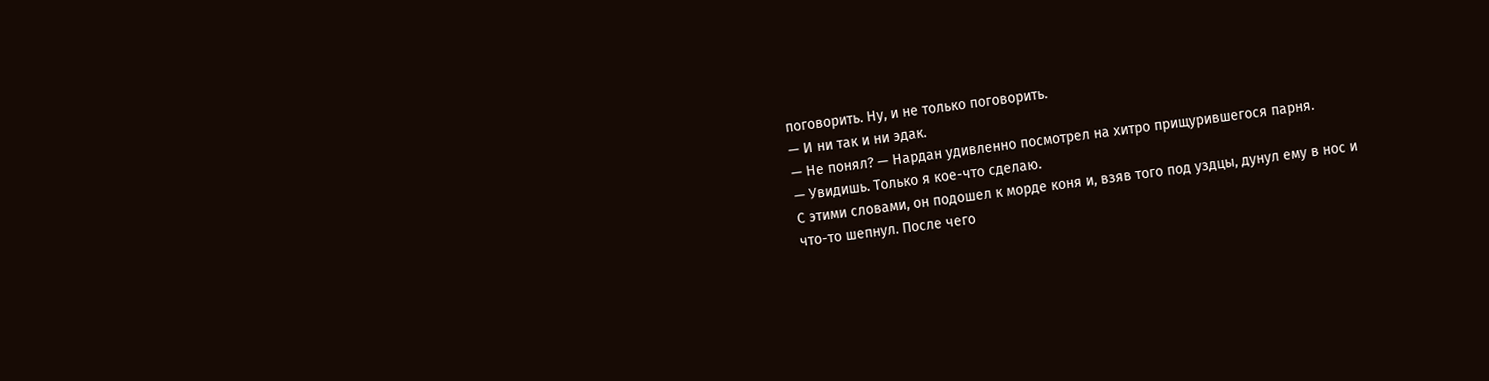поговорить. Ну, и не только поговорить.
— И ни так и ни эдак.
— Не понял? — Нардан удивленно посмотрел на хитро прищурившегося парня.
— Увидишь. Только я кое-что сделаю.
С этими словами, он подошел к морде коня и, взяв того под уздцы, дунул ему в нос и что-то шепнул. После чего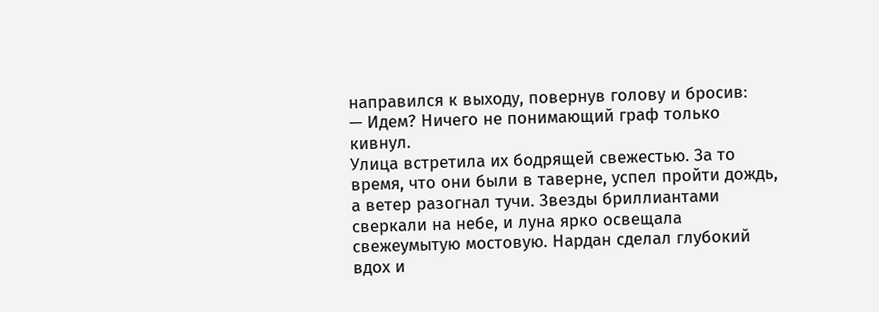направился к выходу, повернув голову и бросив:
— Идем? Ничего не понимающий граф только кивнул.
Улица встретила их бодрящей свежестью. За то время, что они были в таверне, успел пройти дождь, а ветер разогнал тучи. Звезды бриллиантами сверкали на небе, и луна ярко освещала свежеумытую мостовую. Нардан сделал глубокий вдох и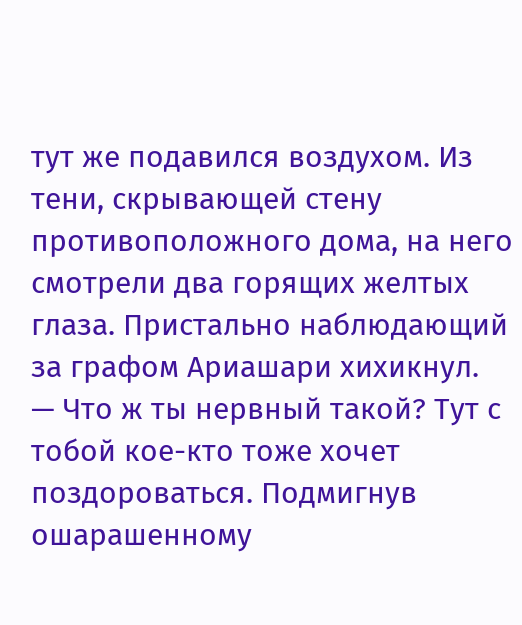тут же подавился воздухом. Из тени, скрывающей стену противоположного дома, на него смотрели два горящих желтых глаза. Пристально наблюдающий за графом Ариашари хихикнул.
— Что ж ты нервный такой? Тут с тобой кое-кто тоже хочет поздороваться. Подмигнув ошарашенному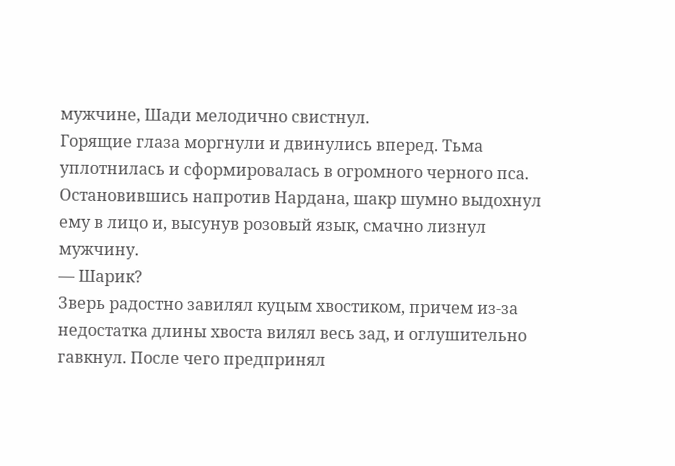мужчине, Шади мелодично свистнул.
Горящие глаза моргнули и двинулись вперед. Тьма уплотнилась и сформировалась в огромного черного пса. Остановившись напротив Нардана, шакр шумно выдохнул ему в лицо и, высунув розовый язык, смачно лизнул мужчину.
— Шарик?
Зверь радостно завилял куцым хвостиком, причем из-за недостатка длины хвоста вилял весь зад, и оглушительно гавкнул. После чего предпринял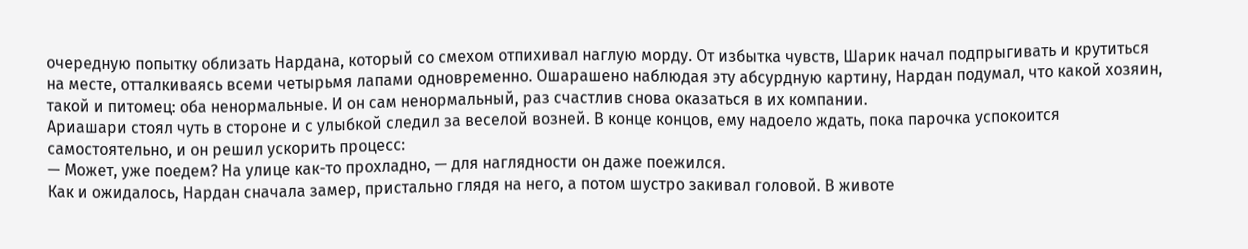очередную попытку облизать Нардана, который со смехом отпихивал наглую морду. От избытка чувств, Шарик начал подпрыгивать и крутиться на месте, отталкиваясь всеми четырьмя лапами одновременно. Ошарашено наблюдая эту абсурдную картину, Нардан подумал, что какой хозяин, такой и питомец: оба ненормальные. И он сам ненормальный, раз счастлив снова оказаться в их компании.
Ариашари стоял чуть в стороне и с улыбкой следил за веселой возней. В конце концов, ему надоело ждать, пока парочка успокоится самостоятельно, и он решил ускорить процесс:
— Может, уже поедем? На улице как-то прохладно, — для наглядности он даже поежился.
Как и ожидалось, Нардан сначала замер, пристально глядя на него, а потом шустро закивал головой. В животе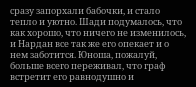сразу запорхали бабочки, и стало тепло и уютно. Шади подумалось, что как хорошо, что ничего не изменилось, и Нардан все так же его опекает и о нем заботится. Юноша, пожалуй, больше всего переживал, что граф встретит его равнодушно и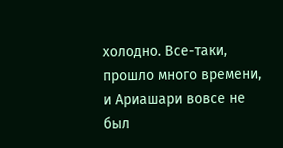холодно. Все-таки, прошло много времени, и Ариашари вовсе не был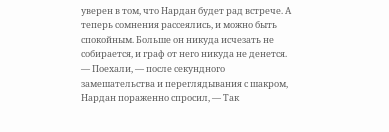уверен в том, что Нардан будет рад встрече. А теперь сомнения рассеялись, и можно быть спокойным. Больше он никуда исчезать не собирается, и граф от него никуда не денется.
— Поехали, — после секундного замешательства и переглядывания с шакром, Нардан пораженно спросил, — Так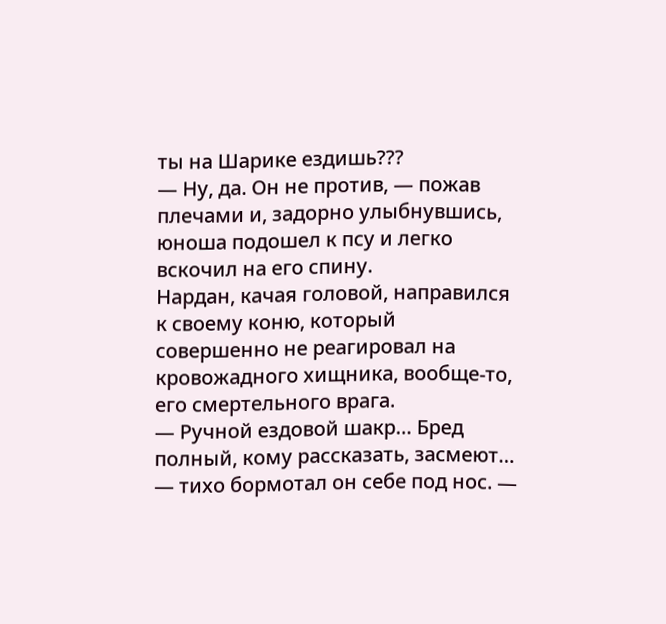ты на Шарике ездишь???
— Ну, да. Он не против, — пожав плечами и, задорно улыбнувшись, юноша подошел к псу и легко вскочил на его спину.
Нардан, качая головой, направился к своему коню, который совершенно не реагировал на кровожадного хищника, вообще-то, его смертельного врага.
— Ручной ездовой шакр… Бред полный, кому рассказать, засмеют… — тихо бормотал он себе под нос. —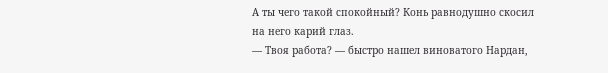А ты чего такой спокойный? Конь равнодушно скосил на него карий глаз.
— Твоя работа? — быстро нашел виноватого Нардан,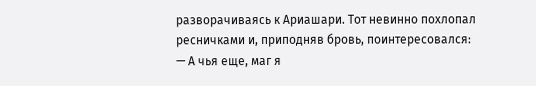разворачиваясь к Ариашари. Тот невинно похлопал ресничками и, приподняв бровь, поинтересовался:
— А чья еще, маг я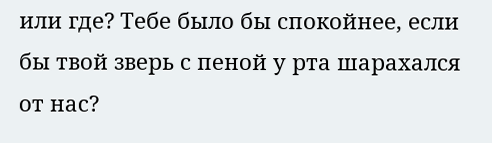или где? Тебе было бы спокойнее, если бы твой зверь с пеной у рта шарахался от нас?